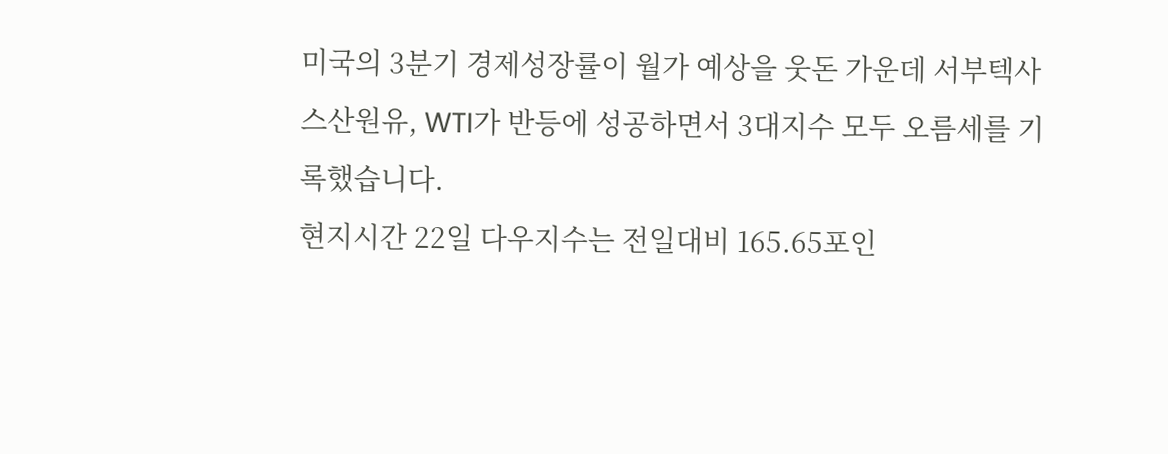미국의 3분기 경제성장률이 월가 예상을 웃돈 가운데 서부텍사스산원유, WTI가 반등에 성공하면서 3대지수 모두 오름세를 기록했습니다.
현지시간 22일 다우지수는 전일대비 165.65포인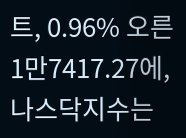트, 0.96% 오른 1만7417.27에, 나스닥지수는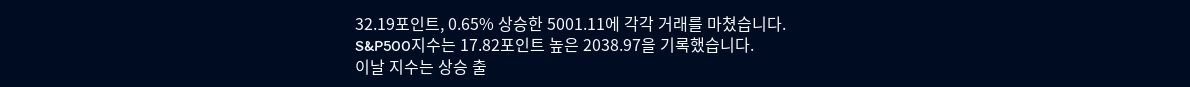32.19포인트, 0.65% 상승한 5001.11에 각각 거래를 마쳤습니다.
S&P500지수는 17.82포인트 높은 2038.97을 기록했습니다.
이날 지수는 상승 출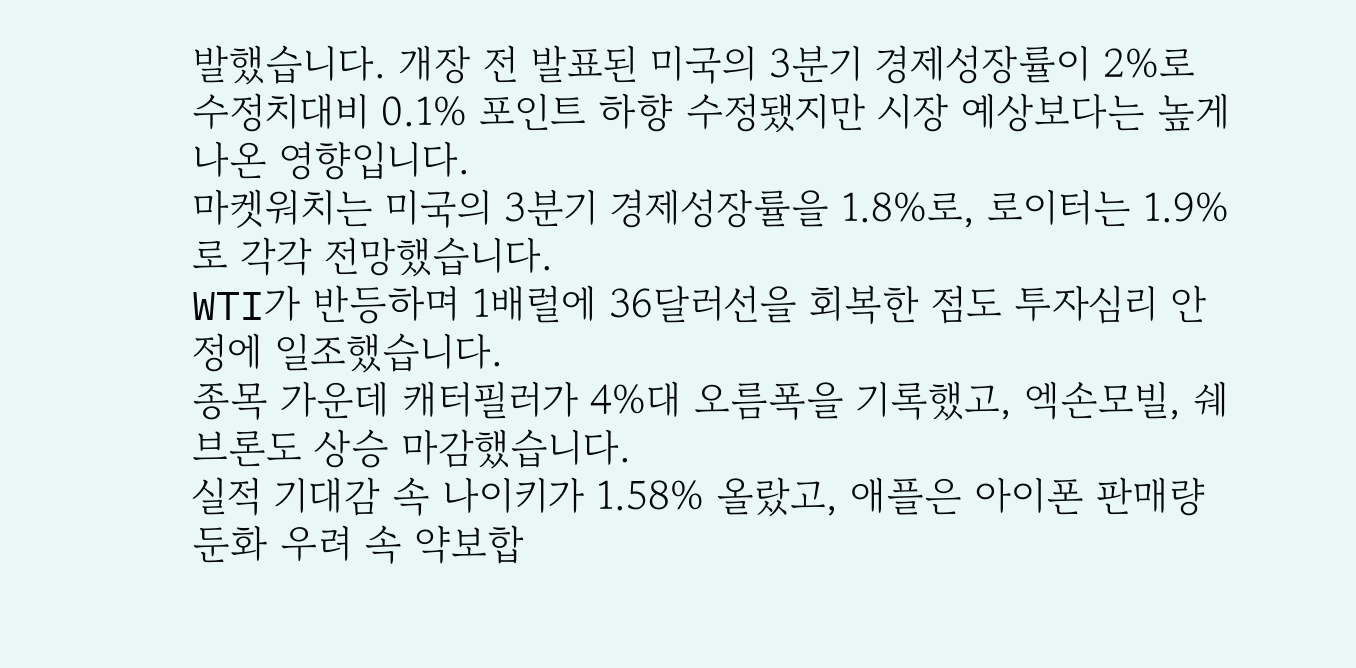발했습니다. 개장 전 발표된 미국의 3분기 경제성장률이 2%로 수정치대비 0.1% 포인트 하향 수정됐지만 시장 예상보다는 높게 나온 영향입니다.
마켓워치는 미국의 3분기 경제성장률을 1.8%로, 로이터는 1.9%로 각각 전망했습니다.
WTI가 반등하며 1배럴에 36달러선을 회복한 점도 투자심리 안정에 일조했습니다.
종목 가운데 캐터필러가 4%대 오름폭을 기록했고, 엑손모빌, 쉐브론도 상승 마감했습니다.
실적 기대감 속 나이키가 1.58% 올랐고, 애플은 아이폰 판매량 둔화 우려 속 약보합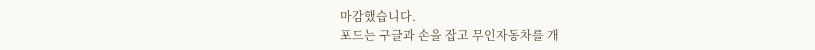마감했습니다.
포드는 구글과 손을 잡고 무인자동차를 개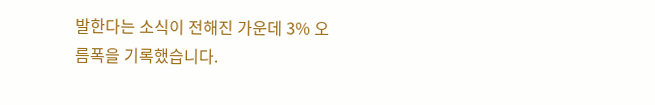발한다는 소식이 전해진 가운데 3% 오름폭을 기록했습니다.